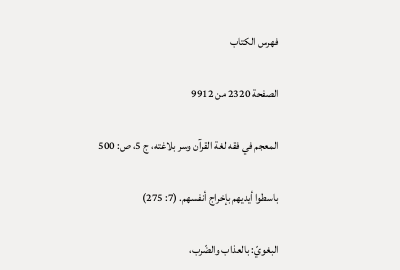فهرس الكتاب

الصفحة 2320 من 9912

المعجم في فقه لغة القرآن وسر بلاغته، ج 5، ص: 500

باسطوا أيديهم بإخراج أنفسهم. (7: 275)

البغويّ: بالعذاب والضّرب،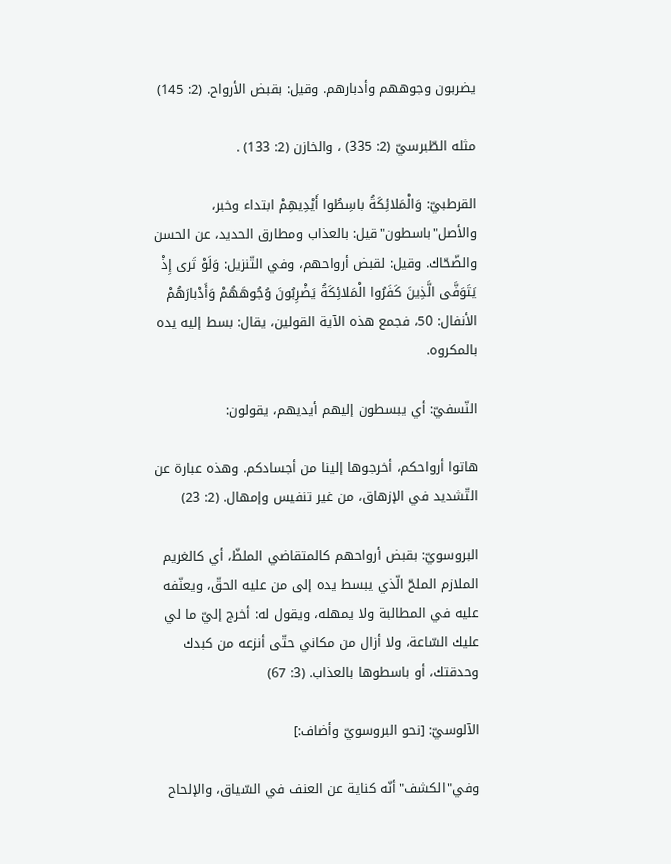يضربون وجوههم وأدبارهم. وقيل: بقبض الأرواح. (2: 145)

مثله الطّبرسيّ (2: 335) ، والخازن (2: 133) .

القرطبيّ: وَالْمَلائِكَةُ باسِطُوا أَيْدِيهِمْ ابتداء وخبر، والأصل"باسطون"قيل: بالعذاب ومطارق الحديد، عن الحسن والضّحّاك. وقيل: لقبض أرواحهم، وفي التّنزيل: وَلَوْ تَرى إِذْ يَتَوَفَّى الَّذِينَ كَفَرُوا الْمَلائِكَةُ يَضْرِبُونَ وُجُوهَهُمْ وَأَدْبارَهُمْ الأنفال: 50، فجمع هذه الآية القولين، يقال: بسط إليه يده بالمكروه.

النّسفيّ: أي يبسطون إليهم أيديهم، يقولون:

هاتوا أرواحكم، أخرجوها إلينا من أجسادكم. وهذه عبارة عن التّشديد في الإزهاق، من غير تنفيس وإمهال. (2: 23)

البروسويّ: بقبض أرواحهم كالمتقاضي الملظّ، أي كالغريم الملازم الملحّ الّذي يبسط يده إلى من عليه الحقّ، ويعنّفه عليه في المطالبة ولا يمهله، ويقول له: أخرج إليّ ما لي عليك السّاعة، ولا أزال من مكاني حتّى أنزعه من كبدك وحدقتك، أو باسطوها بالعذاب. (3: 67)

الآلوسيّ: [نحو البروسويّ وأضاف:]

وفي"الكشف"أنّه كناية عن العنف في السّياق، والإلحاح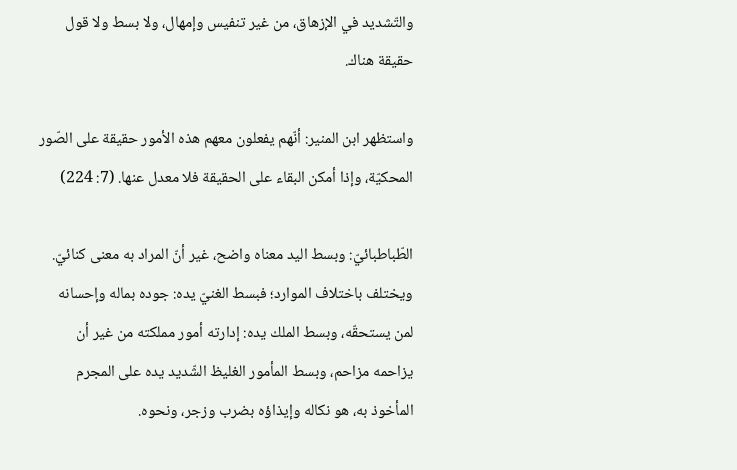والتّشديد في الإزهاق، من غير تنفيس وإمهال، ولا بسط ولا قول حقيقة هناك.

واستظهر ابن المنير: أنّهم يفعلون معهم هذه الأمور حقيقة على الصّور المحكيّة، وإذا أمكن البقاء على الحقيقة فلا معدل عنها. (7: 224)

الطّباطبائيّ: وبسط اليد معناه واضح، غير أنّ المراد به معنى كنائيّ. ويختلف باختلاف الموارد؛ فبسط الغنيّ يده: جوده بماله وإحسانه لمن يستحقّه، وبسط الملك يده: إدارته أمور مملكته من غير أن يزاحمه مزاحم، وبسط المأمور الغليظ الشّديد يده على المجرم المأخوذ به، هو نكاله وإيذاؤه بضرب وزجر، ونحوه.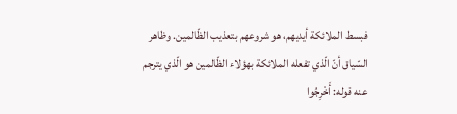فبسط الملائكة أيديهم، هو شروعهم بتعذيب الظّالمين. وظاهر السّياق أنّ الّذي تفعله الملائكة بهؤلاء الظّالمين هو الّذي يترجم عنه قوله: أَخْرِجُوا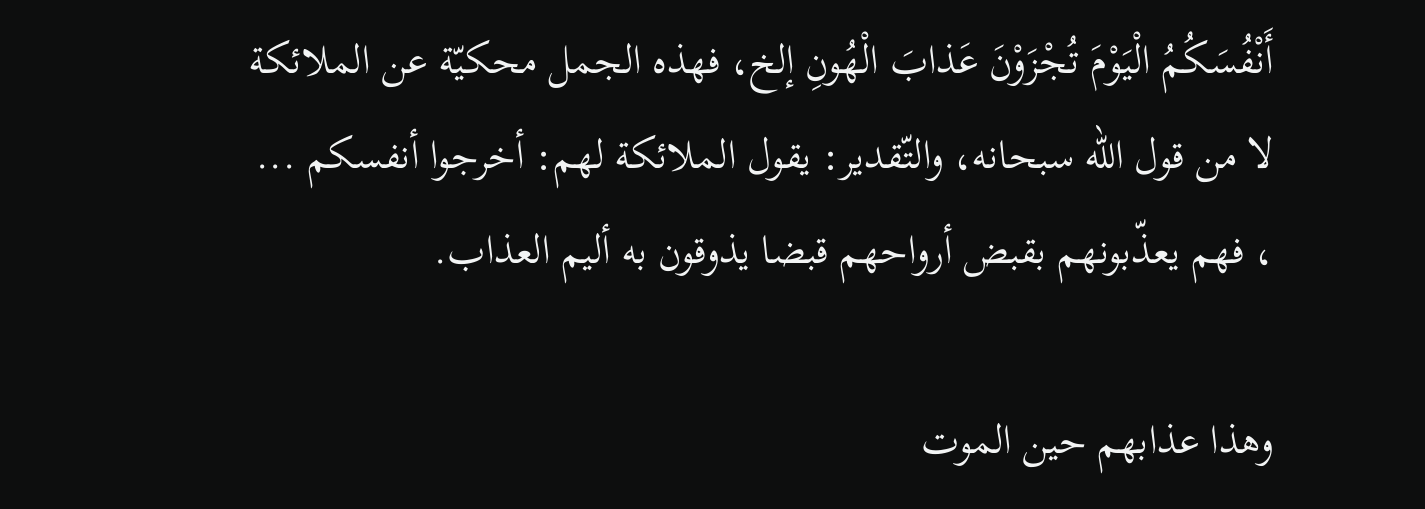أَنْفُسَكُمُ الْيَوْمَ تُجْزَوْنَ عَذابَ الْهُونِ إلخ، فهذه الجمل محكيّة عن الملائكة لا من قول اللّه سبحانه، والتّقدير: يقول الملائكة لهم: أخرجوا أنفسكم ... ، فهم يعذّبونهم بقبض أرواحهم قبضا يذوقون به أليم العذاب.

وهذا عذابهم حين الموت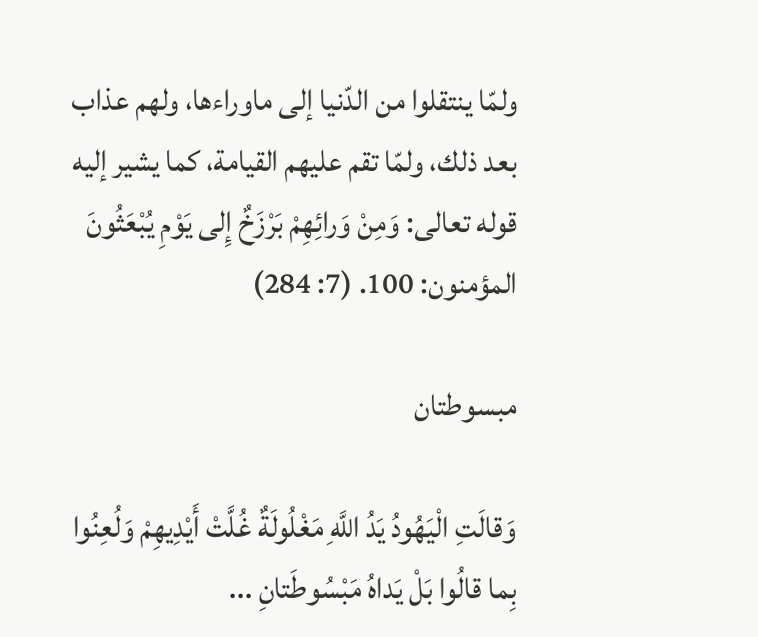ولمّا ينتقلوا من الدّنيا إلى ماوراءها، ولهم عذاب بعد ذلك، ولمّا تقم عليهم القيامة، كما يشير إليه قوله تعالى: وَمِنْ وَرائِهِمْ بَرْزَخٌ إِلى يَوْمِ يُبْعَثُونَ المؤمنون: 100. (7: 284)

مبسوطتان

وَقالَتِ الْيَهُودُ يَدُ اللَّهِ مَغْلُولَةٌ غُلَّتْ أَيْدِيهِمْ وَلُعِنُوا بِما قالُوا بَلْ يَداهُ مَبْسُوطَتانِ ...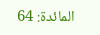المائدة: 64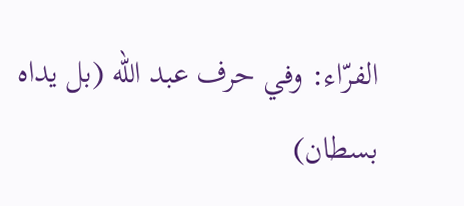الفرّاء: وفي حرف عبد اللّه (بل يداه بسطان)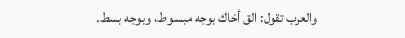والعرب تقول: الق أخاك بوجه مبسوط، وبوجه بسط.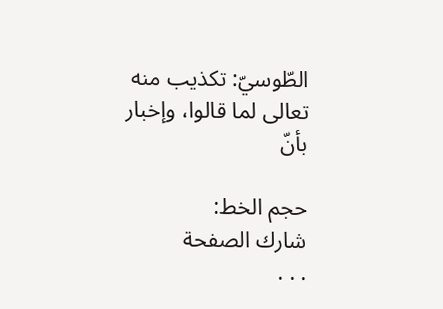الطّوسيّ: تكذيب منه تعالى لما قالوا، وإخبار بأنّ

حجم الخط:
شارك الصفحة
. . .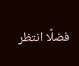فضلًا انتظر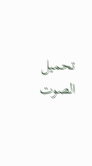تحميل الصوت